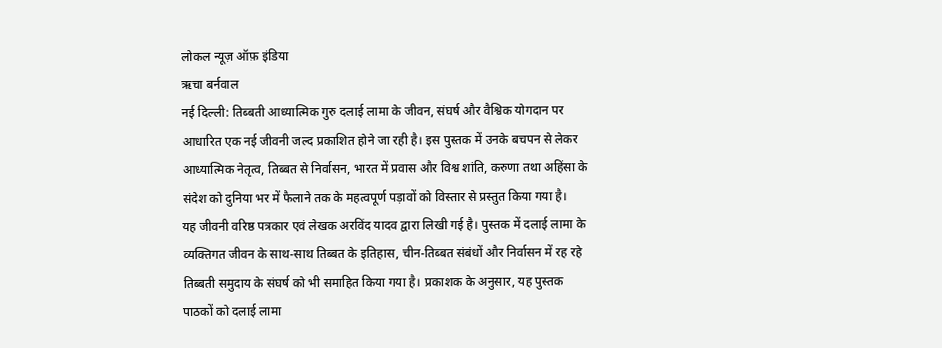लोकल न्यूज़ ऑफ़ इंडिया
ऋचा बर्नवाल
नई दिल्ली: तिब्बती आध्यात्मिक गुरु दलाई लामा के जीवन, संघर्ष और वैश्विक योगदान पर आधारित एक नई जीवनी जल्द प्रकाशित होने जा रही है। इस पुस्तक में उनके बचपन से लेकर आध्यात्मिक नेतृत्व, तिब्बत से निर्वासन, भारत में प्रवास और विश्व शांति, करुणा तथा अहिंसा के संदेश को दुनिया भर में फैलाने तक के महत्वपूर्ण पड़ावों को विस्तार से प्रस्तुत किया गया है।
यह जीवनी वरिष्ठ पत्रकार एवं लेखक अरविंद यादव द्वारा लिखी गई है। पुस्तक में दलाई लामा के व्यक्तिगत जीवन के साथ-साथ तिब्बत के इतिहास, चीन-तिब्बत संबंधों और निर्वासन में रह रहे तिब्बती समुदाय के संघर्ष को भी समाहित किया गया है। प्रकाशक के अनुसार, यह पुस्तक पाठकों को दलाई लामा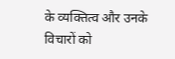के व्यक्तित्व और उनके विचारों को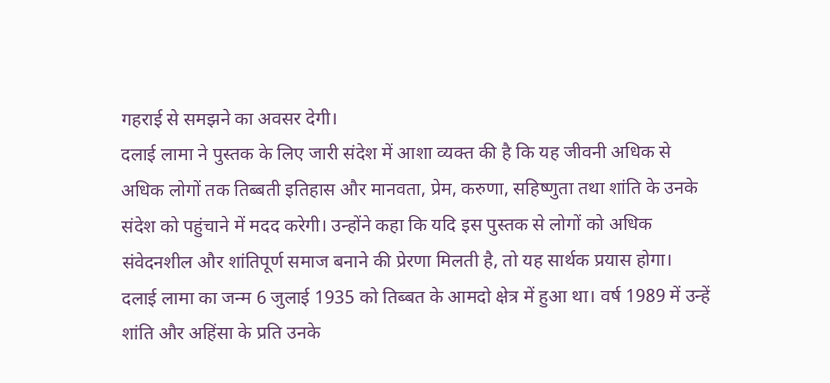गहराई से समझने का अवसर देगी।
दलाई लामा ने पुस्तक के लिए जारी संदेश में आशा व्यक्त की है कि यह जीवनी अधिक से अधिक लोगों तक तिब्बती इतिहास और मानवता, प्रेम, करुणा, सहिष्णुता तथा शांति के उनके संदेश को पहुंचाने में मदद करेगी। उन्होंने कहा कि यदि इस पुस्तक से लोगों को अधिक संवेदनशील और शांतिपूर्ण समाज बनाने की प्रेरणा मिलती है, तो यह सार्थक प्रयास होगा।
दलाई लामा का जन्म 6 जुलाई 1935 को तिब्बत के आमदो क्षेत्र में हुआ था। वर्ष 1989 में उन्हें शांति और अहिंसा के प्रति उनके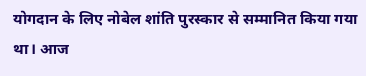योगदान के लिए नोबेल शांति पुरस्कार से सम्मानित किया गया था। आज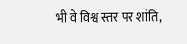भी वे विश्व स्तर पर शांति,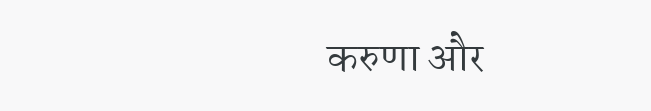करुणा और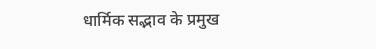धार्मिक सद्भाव के प्रमुख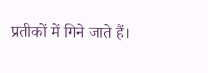प्रतीकों में गिने जाते हैं।